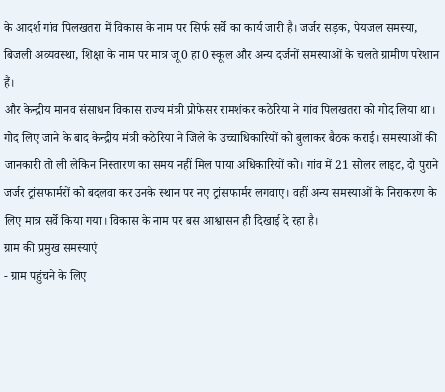के आदर्श गांव पिलखतरा में विकास के नाम पर सिर्फ सर्वे का कार्य जारी है। जर्जर सड़क, पेयजल समस्या, बिजली अव्यवस्था, शिक्षा के नाम पर मात्र जू0 हा0 स्कूल और अन्य दर्जनों समस्याओं के चलते ग्रामीण परेशान हैं।
और केन्द्रीय मानव संसाधन विकास राज्य मंत्री प्रोफेसर रामशंकर कठेरिया ने गांव पिलखतरा को गोद लिया था। गोद लिए जाने के बाद केन्द्रीय मंत्री कठेरिया ने जिले के उच्चाधिकारियों को बुलाकर बैठक कराई। समस्याओं की जानकारी तो ली लेकिन निस्तारण का समय नहीं मिल पाया अधिकारियों को। गांव में 21 सोलर लाइट, दो पुराने जर्जर ट्रांसफार्मरों को बदलवा कर उनके स्थान पर नए ट्रांसफार्मर लगवाए। वहीं अन्य समस्याओं के निराकरण के लिए मात्र सर्वे किया गया। विकास के नाम पर बस आश्वासन ही दिखाई दे रहा है।
ग्राम की प्रमुख समस्याएं
- ग्राम पहुंचने के लिए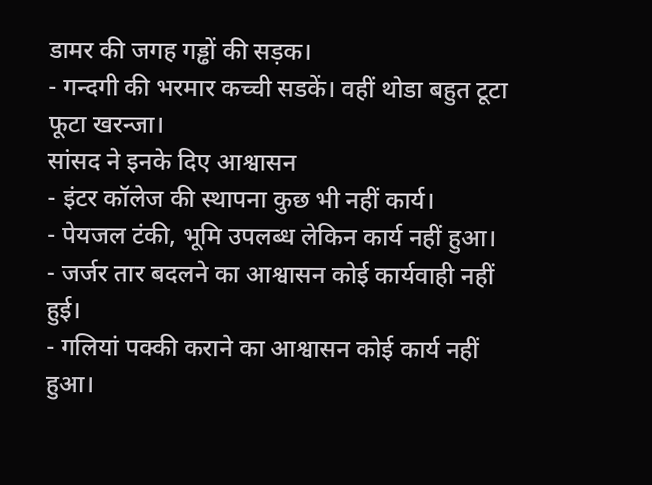डामर की जगह गड्ढों की सड़क।
- गन्दगी की भरमार कच्ची सडकें। वहीं थोडा बहुत टूटा फूटा खरन्जा।
सांसद ने इनके दिए आश्वासन
- इंटर कॉलेज की स्थापना कुछ भी नहीं कार्य।
- पेयजल टंकी, भूमि उपलब्ध लेकिन कार्य नहीं हुआ।
- जर्जर तार बदलने का आश्वासन कोई कार्यवाही नहीं हुई।
- गलियां पक्की कराने का आश्वासन कोई कार्य नहीं हुआ।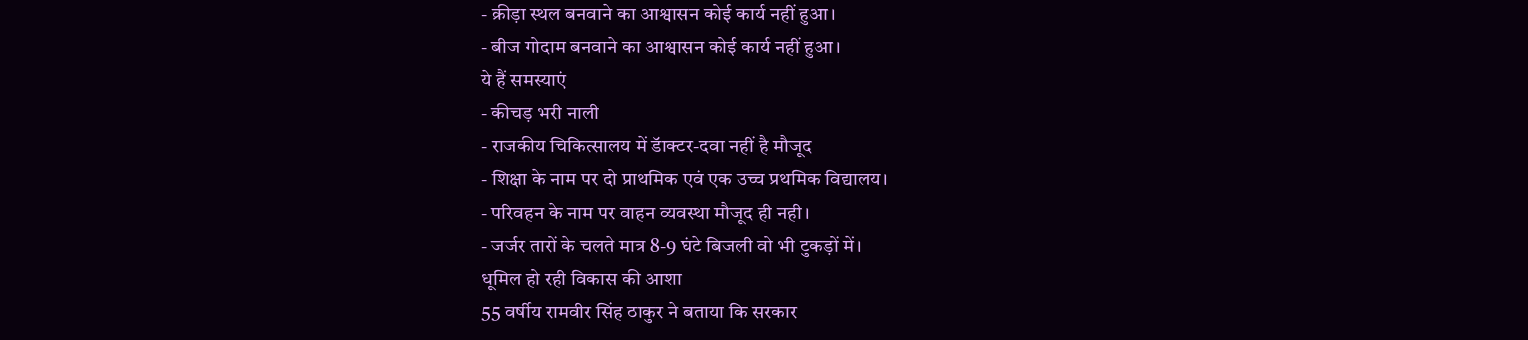- क्रीड़ा स्थल बनवाने का आश्वासन कोई कार्य नहीं हुआ।
- बीज गोदाम बनवाने का आश्वासन कोई कार्य नहीं हुआ।
ये हैं समस्याएं
- कीचड़ भरी नाली
- राजकीय चिकित्सालय में डॅाक्टर-दवा नहीं है मौजूद
- शिक्षा के नाम पर दो प्राथमिक एवं एक उच्च प्रथमिक विद्यालय।
- परिवहन के नाम पर वाहन व्यवस्था मौजूद ही नही।
- जर्जर तारों के चलते मात्र 8-9 घंटे बिजली वो भी टुकड़ों में।
धूमिल हो रही विकास की आशा
55 वर्षीय रामवीर सिंह ठाकुर ने बताया कि सरकार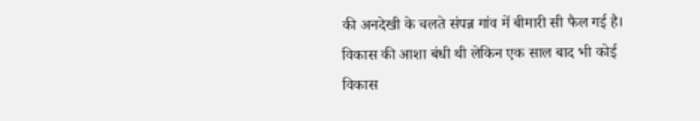की अनदेखी के चलते संपन्न गांव में बीमारी सी फैल गई है। विकास की आशा बंधी थी लेकिन एक साल बाद भी कोई विकास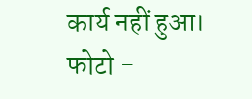कार्य नहीं हुआ।
फोटो -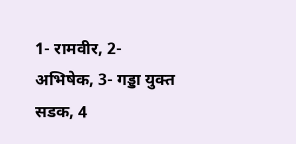1- रामवीर, 2- अभिषेक, 3- गड्डा युक्त सडक, 4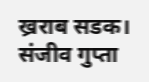ख्रराब सडक।
संजीव गुप्ता